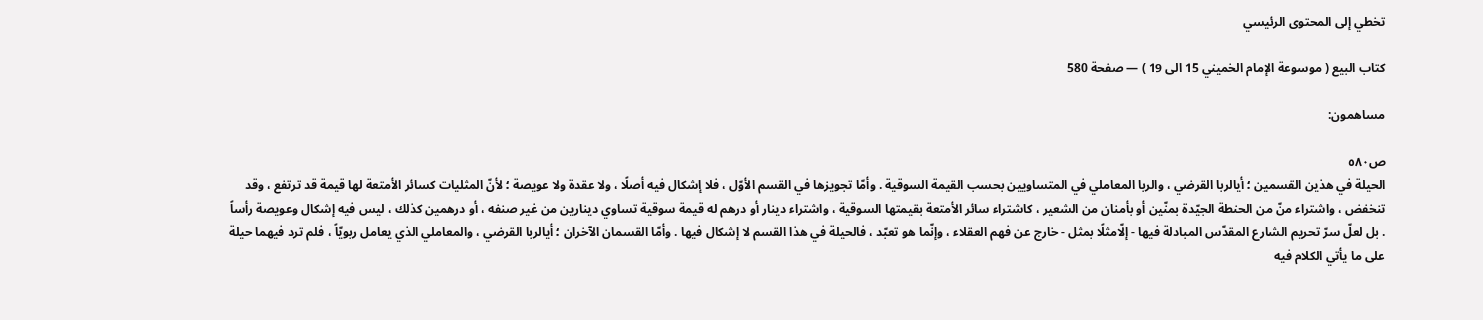تخطي إلى المحتوى الرئيسي

كتاب البيع ( موسوعة الإمام الخميني 15 الى 19 ) — صفحة 580

مساهمون:

ص٥٨٠
الحيلة في هذين القسمين ؛ أيالربا القرضي ، والربا المعاملي في المتساويين بحسب القيمة السوقية . وأمّا تجويزها في القسم الأوّل ، فلا إشكال فيه أصلًا ، ولا عقدة ولا عويصة ؛ لأنّ المثليات كسائر الأمتعة لها قيمة قد ترتفع ، وقد تنخفض ، واشتراء منّ من الحنطة الجيّدة بمنّين أو بأمنان من الشعير ، كاشتراء سائر الأمتعة بقيمتها السوقية ، واشتراء دينار أو درهم له قيمة سوقية تساوي دينارين من غير صنفه ، أو درهمين كذلك ، ليس فيه إشكال وعويصة رأساً . بل لعلّ سرّ تحريم الشارع المقدّس المبادلة فيها - إلّامثلًا بمثل - خارج عن فهم العقلاء ، وإنّما هو تعبّد ، فالحيلة في هذا القسم لا إشكال فيها . وأمّا القسمان الآخران ؛ أيالربا القرضي ، والمعاملي الذي يعامل ربويّاً ، فلم ترد فيهما حيلة على ما يأتي الكلام فيه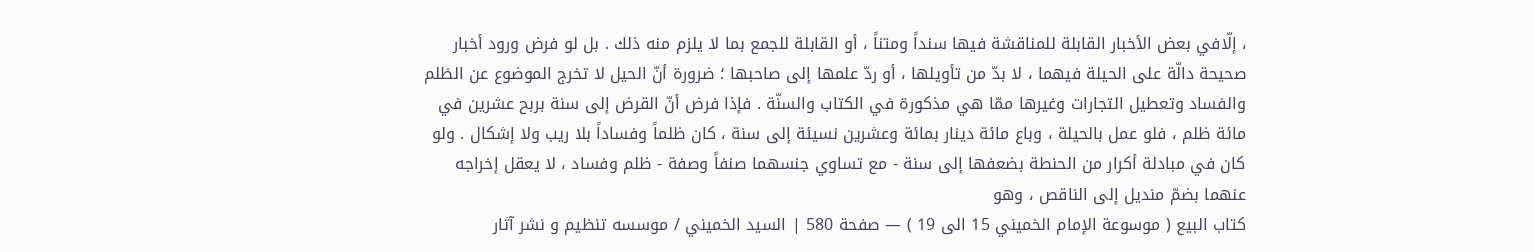، إلّافي بعض الأخبار القابلة للمناقشة فيها سنداً ومتناً ، أو القابلة للجمع بما لا يلزم منه ذلك . بل لو فرض ورود أخبار صحيحة دالّة على الحيلة فيهما ، لا بدّ من تأويلها ، أو ردّ علمها إلى صاحبها ؛ ضرورة أنّ الحيل لا تخرج الموضوع عن الظلم والفساد وتعطيل التجارات وغيرها ممّا هي مذكورة في الكتاب والسنّة . فإذا فرض أنّ القرض إلى سنة بربح عشرين في مائة ظلم ، فلو عمل بالحيلة ، وباع مائة دينار بمائة وعشرين نسيئة إلى سنة ، كان ظلماً وفساداً بلا ريب ولا إشكال . ولو كان في مبادلة أكرار من الحنطة بضعفها إلى سنة - مع تساوي جنسهما صنفاً وصفة - ظلم وفساد ، لا يعقل إخراجه عنهما بضمّ منديل إلى الناقص ، وهو
كتاب البيع ( موسوعة الإمام الخميني 15 الى 19 ) — صفحة 580 | السيد الخميني / موسسه تنظيم و نشر آثار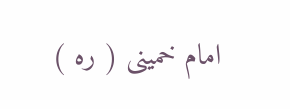امام خمينى ( ره )